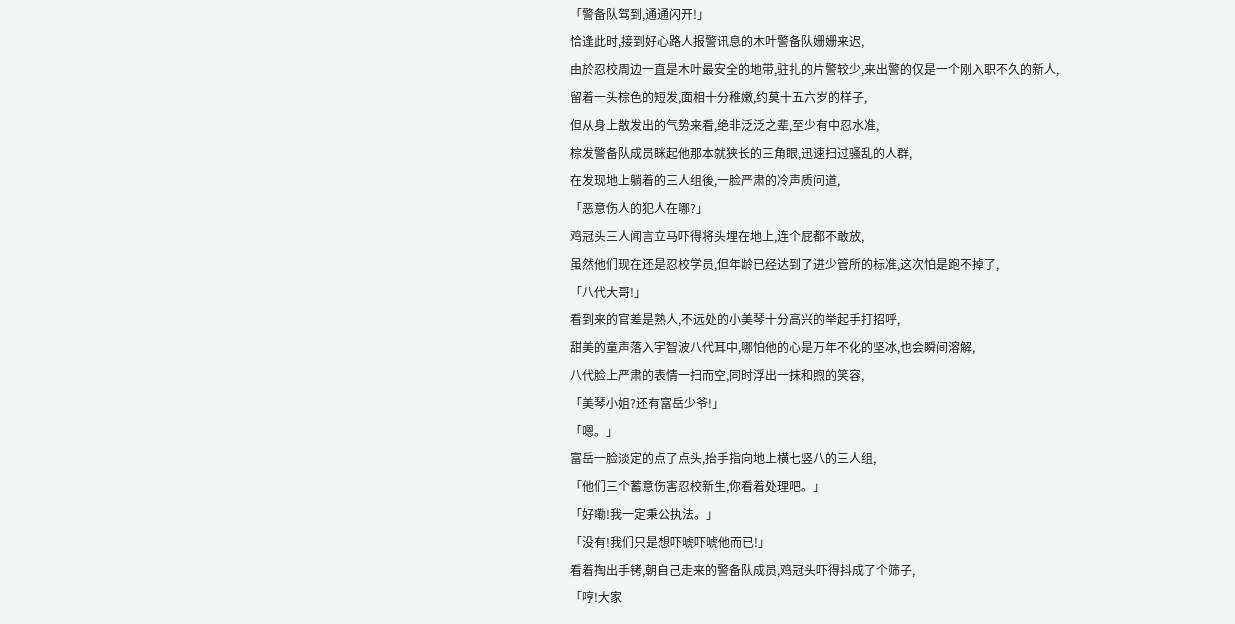「警备队驾到,通通闪开!」
恰逢此时,接到好心路人报警讯息的木叶警备队姗姗来迟,
由於忍校周边一直是木叶最安全的地带,驻扎的片警较少,来出警的仅是一个刚入职不久的新人,
留着一头棕色的短发,面相十分稚嫩,约莫十五六岁的样子,
但从身上散发出的气势来看,绝非泛泛之辈,至少有中忍水准,
棕发警备队成员眯起他那本就狭长的三角眼,迅速扫过骚乱的人群,
在发现地上躺着的三人组後,一脸严肃的冷声质问道,
「恶意伤人的犯人在哪?」
鸡冠头三人闻言立马吓得将头埋在地上,连个屁都不敢放,
虽然他们现在还是忍校学员,但年龄已经达到了进少管所的标准,这次怕是跑不掉了,
「八代大哥!」
看到来的官差是熟人,不远处的小美琴十分高兴的举起手打招呼,
甜美的童声落入宇智波八代耳中,哪怕他的心是万年不化的坚冰,也会瞬间溶解,
八代脸上严肃的表情一扫而空,同时浮出一抹和煦的笑容,
「美琴小姐?还有富岳少爷!」
「嗯。」
富岳一脸淡定的点了点头,抬手指向地上横七竖八的三人组,
「他们三个蓄意伤害忍校新生,你看着处理吧。」
「好嘞!我一定秉公执法。」
「没有!我们只是想吓唬吓唬他而已!」
看着掏出手铐,朝自己走来的警备队成员,鸡冠头吓得抖成了个筛子,
「哼!大家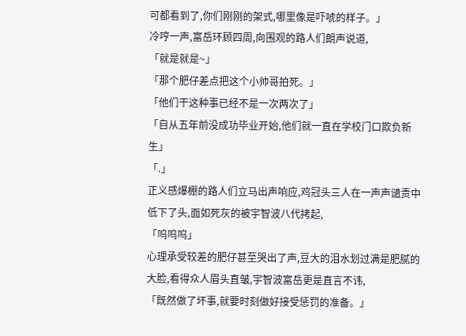可都看到了,你们刚刚的架式,哪里像是吓唬的样子。」
冷哼一声,富岳环顾四周,向围观的路人们朗声说道,
「就是就是~」
「那个肥仔差点把这个小帅哥拍死。」
「他们干这种事已经不是一次两次了」
「自从五年前没成功毕业开始,他们就一直在学校门口欺负新生」
「.」
正义感爆棚的路人们立马出声响应,鸡冠头三人在一声声谴责中低下了头,面如死灰的被宇智波八代拷起,
「呜呜呜」
心理承受较差的肥仔甚至哭出了声,豆大的泪水划过满是肥腻的大脸,看得众人眉头直皱,宇智波富岳更是直言不讳,
「既然做了坏事,就要时刻做好接受惩罚的准备。」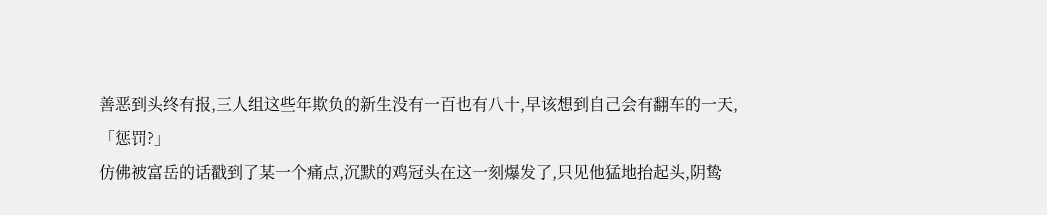善恶到头终有报,三人组这些年欺负的新生没有一百也有八十,早该想到自己会有翻车的一天,
「惩罚?」
仿佛被富岳的话戳到了某一个痛点,沉默的鸡冠头在这一刻爆发了,只见他猛地抬起头,阴鸷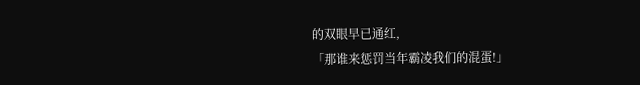的双眼早已通红,
「那谁来惩罚当年霸凌我们的混蛋!」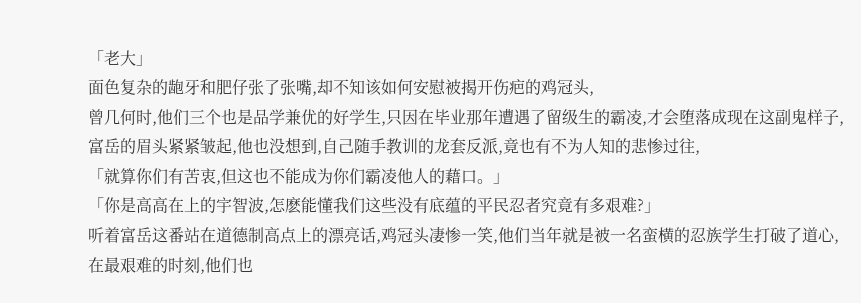「老大」
面色复杂的龅牙和肥仔张了张嘴,却不知该如何安慰被揭开伤疤的鸡冠头,
曾几何时,他们三个也是品学兼优的好学生,只因在毕业那年遭遇了留级生的霸凌,才会堕落成现在这副鬼样子,
富岳的眉头紧紧皱起,他也没想到,自己随手教训的龙套反派,竟也有不为人知的悲惨过往,
「就算你们有苦衷,但这也不能成为你们霸凌他人的藉口。」
「你是高高在上的宇智波,怎麽能懂我们这些没有底蕴的平民忍者究竟有多艰难?」
听着富岳这番站在道德制高点上的漂亮话,鸡冠头凄惨一笑,他们当年就是被一名蛮横的忍族学生打破了道心,
在最艰难的时刻,他们也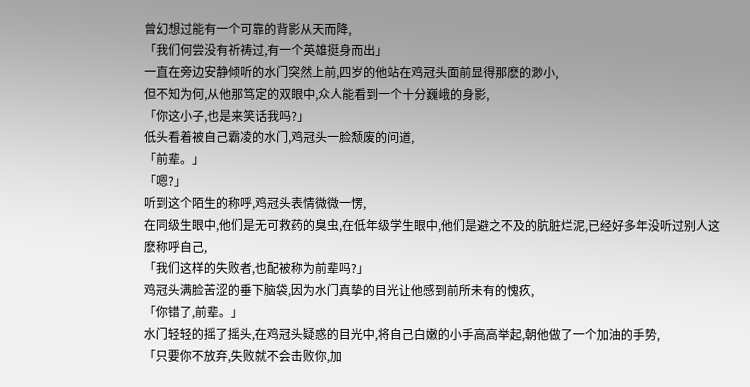曾幻想过能有一个可靠的背影从天而降,
「我们何尝没有祈祷过,有一个英雄挺身而出」
一直在旁边安静倾听的水门突然上前,四岁的他站在鸡冠头面前显得那麽的渺小,
但不知为何,从他那笃定的双眼中,众人能看到一个十分巍峨的身影,
「你这小子,也是来笑话我吗?」
低头看着被自己霸凌的水门,鸡冠头一脸颓废的问道,
「前辈。」
「嗯?」
听到这个陌生的称呼,鸡冠头表情微微一愣,
在同级生眼中,他们是无可救药的臭虫,在低年级学生眼中,他们是避之不及的肮脏烂泥,已经好多年没听过别人这麽称呼自己,
「我们这样的失败者,也配被称为前辈吗?」
鸡冠头满脸苦涩的垂下脑袋,因为水门真挚的目光让他感到前所未有的愧疚,
「你错了,前辈。」
水门轻轻的摇了摇头,在鸡冠头疑惑的目光中,将自己白嫩的小手高高举起,朝他做了一个加油的手势,
「只要你不放弃,失败就不会击败你,加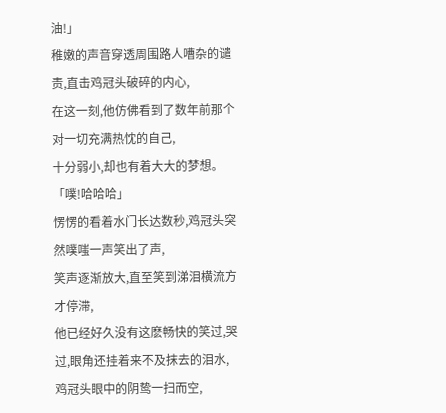油!」
稚嫩的声音穿透周围路人嘈杂的谴责,直击鸡冠头破碎的内心,
在这一刻,他仿佛看到了数年前那个对一切充满热忱的自己,
十分弱小,却也有着大大的梦想。
「噗!哈哈哈」
愣愣的看着水门长达数秒,鸡冠头突然噗嗤一声笑出了声,
笑声逐渐放大,直至笑到涕泪横流方才停滞,
他已经好久没有这麽畅快的笑过,哭过,眼角还挂着来不及抹去的泪水,鸡冠头眼中的阴鸷一扫而空,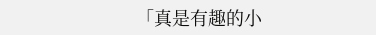「真是有趣的小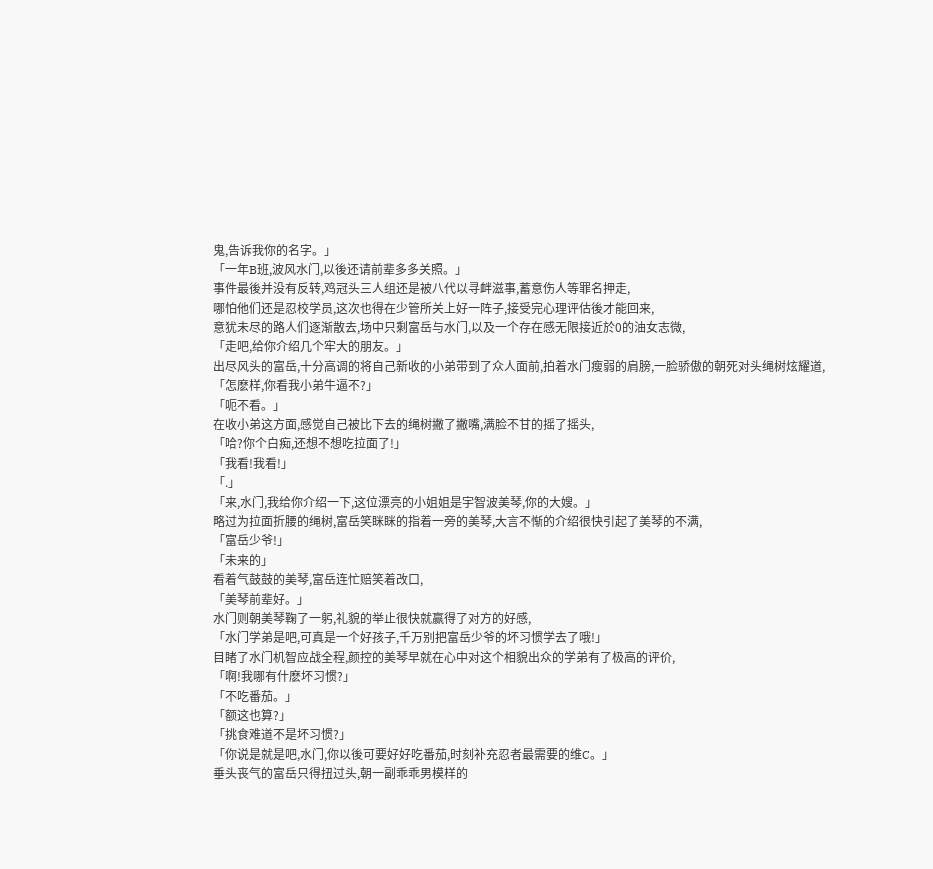鬼,告诉我你的名字。」
「一年B班,波风水门,以後还请前辈多多关照。」
事件最後并没有反转,鸡冠头三人组还是被八代以寻衅滋事,蓄意伤人等罪名押走,
哪怕他们还是忍校学员,这次也得在少管所关上好一阵子,接受完心理评估後才能回来,
意犹未尽的路人们逐渐散去,场中只剩富岳与水门,以及一个存在感无限接近於0的油女志微,
「走吧,给你介绍几个牢大的朋友。」
出尽风头的富岳,十分高调的将自己新收的小弟带到了众人面前,拍着水门瘦弱的肩膀,一脸骄傲的朝死对头绳树炫耀道,
「怎麽样,你看我小弟牛逼不?」
「呃不看。」
在收小弟这方面,感觉自己被比下去的绳树撇了撇嘴,满脸不甘的摇了摇头,
「哈?你个白痴,还想不想吃拉面了!」
「我看!我看!」
「.」
「来,水门,我给你介绍一下,这位漂亮的小姐姐是宇智波美琴,你的大嫂。」
略过为拉面折腰的绳树,富岳笑眯眯的指着一旁的美琴,大言不惭的介绍很快引起了美琴的不满,
「富岳少爷!」
「未来的」
看着气鼓鼓的美琴,富岳连忙赔笑着改口,
「美琴前辈好。」
水门则朝美琴鞠了一躬,礼貌的举止很快就赢得了对方的好感,
「水门学弟是吧,可真是一个好孩子,千万别把富岳少爷的坏习惯学去了哦!」
目睹了水门机智应战全程,颜控的美琴早就在心中对这个相貌出众的学弟有了极高的评价,
「啊!我哪有什麽坏习惯?」
「不吃番茄。」
「额这也算?」
「挑食难道不是坏习惯?」
「你说是就是吧,水门,你以後可要好好吃番茄,时刻补充忍者最需要的维C。」
垂头丧气的富岳只得扭过头,朝一副乖乖男模样的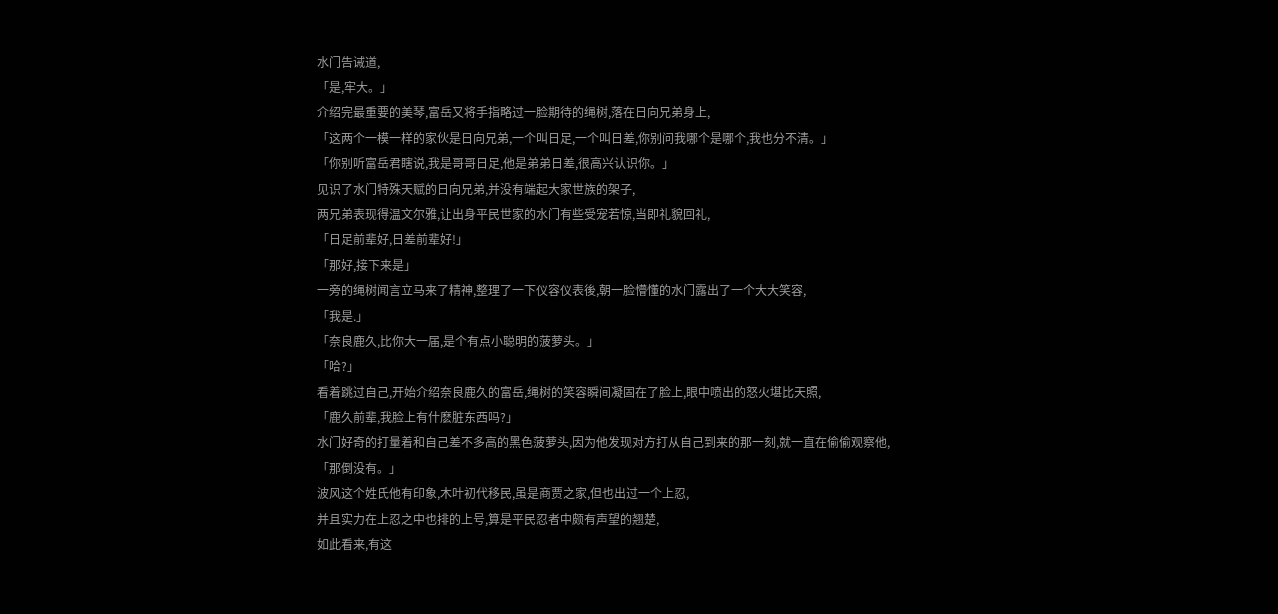水门告诫道,
「是,牢大。」
介绍完最重要的美琴,富岳又将手指略过一脸期待的绳树,落在日向兄弟身上,
「这两个一模一样的家伙是日向兄弟,一个叫日足,一个叫日差,你别问我哪个是哪个,我也分不清。」
「你别听富岳君瞎说,我是哥哥日足,他是弟弟日差,很高兴认识你。」
见识了水门特殊天赋的日向兄弟,并没有端起大家世族的架子,
两兄弟表现得温文尔雅,让出身平民世家的水门有些受宠若惊,当即礼貌回礼,
「日足前辈好,日差前辈好!」
「那好,接下来是」
一旁的绳树闻言立马来了精神,整理了一下仪容仪表後,朝一脸懵懂的水门露出了一个大大笑容,
「我是.」
「奈良鹿久,比你大一届,是个有点小聪明的菠萝头。」
「哈?」
看着跳过自己,开始介绍奈良鹿久的富岳,绳树的笑容瞬间凝固在了脸上,眼中喷出的怒火堪比天照,
「鹿久前辈,我脸上有什麽脏东西吗?」
水门好奇的打量着和自己差不多高的黑色菠萝头,因为他发现对方打从自己到来的那一刻,就一直在偷偷观察他,
「那倒没有。」
波风这个姓氏他有印象,木叶初代移民,虽是商贾之家,但也出过一个上忍,
并且实力在上忍之中也排的上号,算是平民忍者中颇有声望的翘楚,
如此看来,有这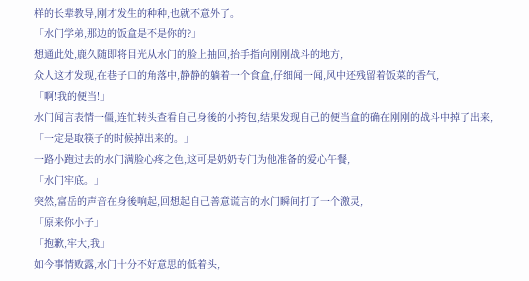样的长辈教导,刚才发生的种种,也就不意外了。
「水门学弟,那边的饭盒是不是你的?」
想通此处,鹿久随即将目光从水门的脸上抽回,抬手指向刚刚战斗的地方,
众人这才发现,在巷子口的角落中,静静的躺着一个食盒,仔细闻一闻,风中还残留着饭菜的香气,
「啊!我的便当!」
水门闻言表情一僵,连忙转头查看自己身後的小挎包,结果发现自己的便当盒的确在刚刚的战斗中掉了出来,
「一定是取筷子的时候掉出来的。」
一路小跑过去的水门满脸心疼之色,这可是奶奶专门为他准备的爱心午餐,
「水门牢底。」
突然,富岳的声音在身後响起,回想起自己善意谎言的水门瞬间打了一个激灵,
「原来你小子」
「抱歉,牢大,我」
如今事情败露,水门十分不好意思的低着头,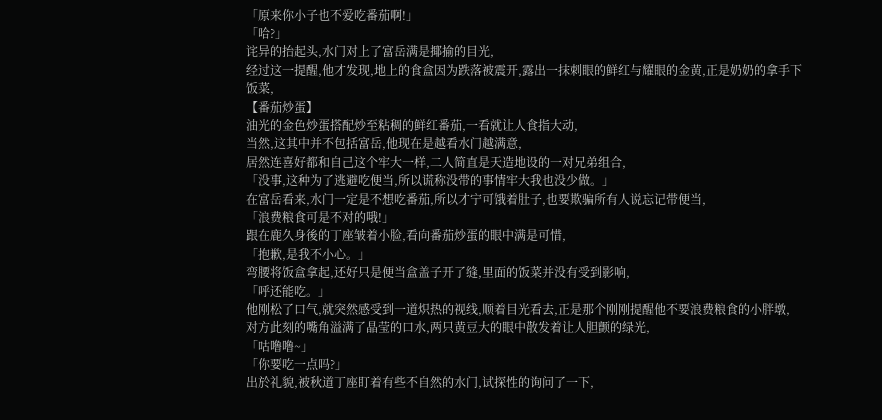「原来你小子也不爱吃番茄啊!」
「哈?」
诧异的抬起头,水门对上了富岳满是揶揄的目光,
经过这一提醒,他才发现,地上的食盒因为跌落被震开,露出一抹刺眼的鲜红与耀眼的金黄,正是奶奶的拿手下饭菜,
【番茄炒蛋】
油光的金色炒蛋搭配炒至粘稠的鲜红番茄,一看就让人食指大动,
当然,这其中并不包括富岳,他现在是越看水门越满意,
居然连喜好都和自己这个牢大一样,二人简直是天造地设的一对兄弟组合,
「没事,这种为了逃避吃便当,所以谎称没带的事情牢大我也没少做。」
在富岳看来,水门一定是不想吃番茄,所以才宁可饿着肚子,也要欺骗所有人说忘记带便当,
「浪费粮食可是不对的哦!」
跟在鹿久身後的丁座皱着小脸,看向番茄炒蛋的眼中满是可惜,
「抱歉,是我不小心。」
弯腰将饭盒拿起,还好只是便当盒盖子开了缝,里面的饭菜并没有受到影响,
「呼还能吃。」
他刚松了口气,就突然感受到一道炽热的视线,顺着目光看去,正是那个刚刚提醒他不要浪费粮食的小胖墩,
对方此刻的嘴角溢满了晶莹的口水,两只黄豆大的眼中散发着让人胆颤的绿光,
「咕噜噜~」
「你要吃一点吗?」
出於礼貌,被秋道丁座盯着有些不自然的水门,试探性的询问了一下,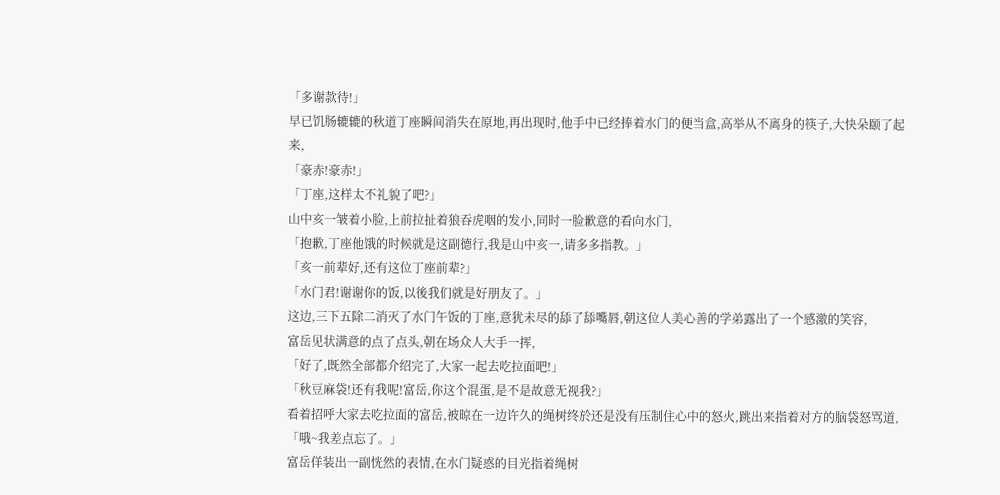「多谢款待!」
早已饥肠辘辘的秋道丁座瞬间消失在原地,再出现时,他手中已经捧着水门的便当盒,高举从不离身的筷子,大快朵颐了起来,
「豪赤!豪赤!」
「丁座,这样太不礼貌了吧?」
山中亥一皱着小脸,上前拉扯着狼吞虎咽的发小,同时一脸歉意的看向水门,
「抱歉,丁座他饿的时候就是这副德行,我是山中亥一,请多多指教。」
「亥一前辈好,还有这位丁座前辈?」
「水门君!谢谢你的饭,以後我们就是好朋友了。」
这边,三下五除二消灭了水门午饭的丁座,意犹未尽的舔了舔嘴唇,朝这位人美心善的学弟露出了一个感激的笑容,
富岳见状满意的点了点头,朝在场众人大手一挥,
「好了,既然全部都介绍完了,大家一起去吃拉面吧!」
「秋豆麻袋!还有我呢!富岳,你这个混蛋,是不是故意无视我?」
看着招呼大家去吃拉面的富岳,被晾在一边许久的绳树终於还是没有压制住心中的怒火,跳出来指着对方的脑袋怒骂道,
「哦~我差点忘了。」
富岳佯装出一副恍然的表情,在水门疑惑的目光指着绳树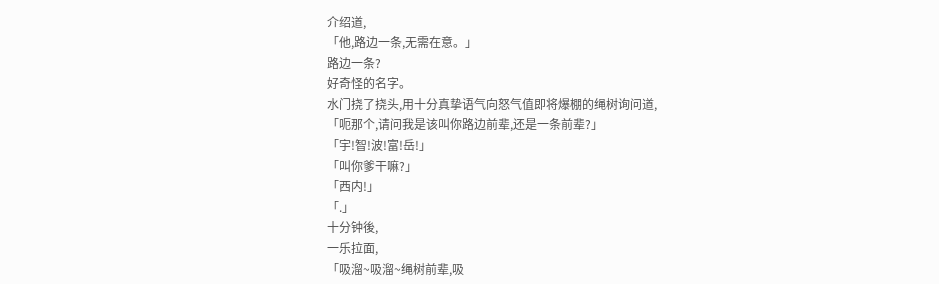介绍道,
「他,路边一条,无需在意。」
路边一条?
好奇怪的名字。
水门挠了挠头,用十分真挚语气向怒气值即将爆棚的绳树询问道,
「呃那个,请问我是该叫你路边前辈,还是一条前辈?」
「宇!智!波!富!岳!」
「叫你爹干嘛?」
「西内!」
「.」
十分钟後,
一乐拉面,
「吸溜~吸溜~绳树前辈,吸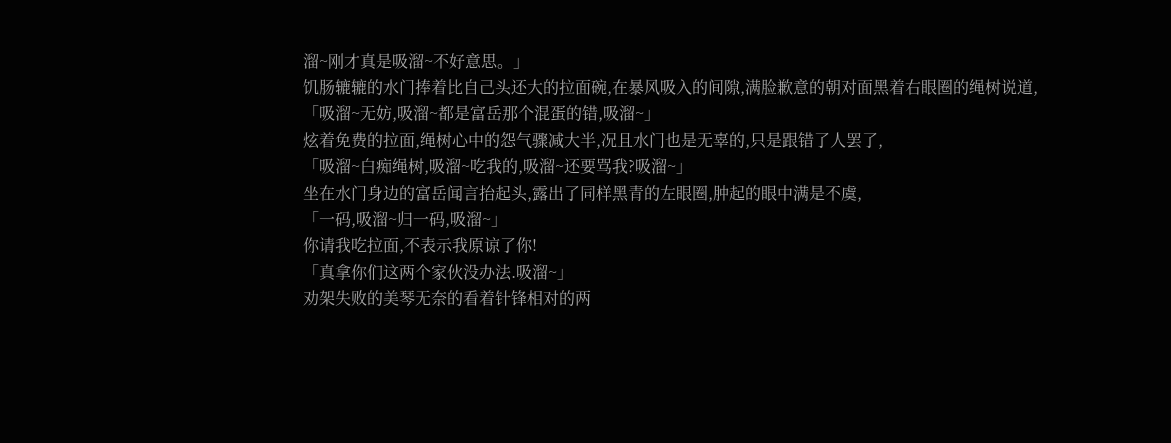溜~刚才真是吸溜~不好意思。」
饥肠辘辘的水门捧着比自己头还大的拉面碗,在暴风吸入的间隙,满脸歉意的朝对面黑着右眼圈的绳树说道,
「吸溜~无妨,吸溜~都是富岳那个混蛋的错,吸溜~」
炫着免费的拉面,绳树心中的怨气骤减大半,况且水门也是无辜的,只是跟错了人罢了,
「吸溜~白痴绳树,吸溜~吃我的,吸溜~还要骂我?吸溜~」
坐在水门身边的富岳闻言抬起头,露出了同样黑青的左眼圈,肿起的眼中满是不虞,
「一码,吸溜~归一码,吸溜~」
你请我吃拉面,不表示我原谅了你!
「真拿你们这两个家伙没办法.吸溜~」
劝架失败的美琴无奈的看着针锋相对的两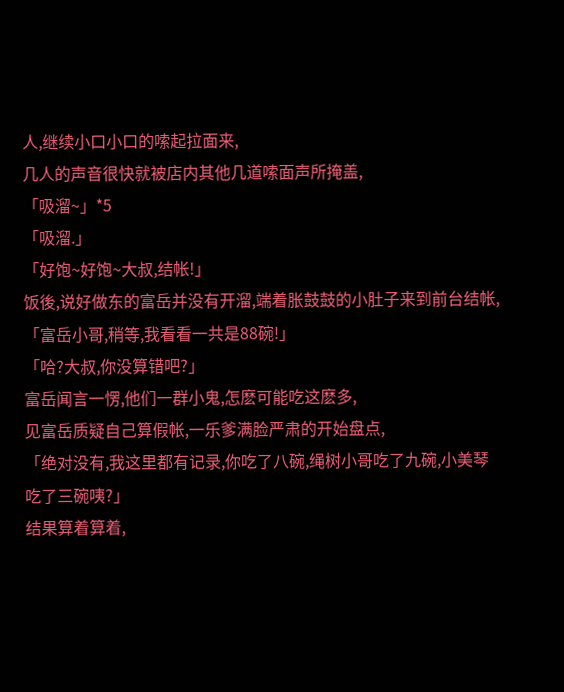人,继续小口小口的嗦起拉面来,
几人的声音很快就被店内其他几道嗦面声所掩盖,
「吸溜~」*5
「吸溜.」
「好饱~好饱~大叔,结帐!」
饭後,说好做东的富岳并没有开溜,端着胀鼓鼓的小肚子来到前台结帐,
「富岳小哥,稍等,我看看一共是88碗!」
「哈?大叔,你没算错吧?」
富岳闻言一愣,他们一群小鬼,怎麽可能吃这麽多,
见富岳质疑自己算假帐,一乐爹满脸严肃的开始盘点,
「绝对没有,我这里都有记录,你吃了八碗,绳树小哥吃了九碗,小美琴吃了三碗咦?」
结果算着算着,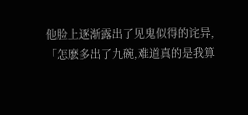他脸上逐渐露出了见鬼似得的诧异,
「怎麽多出了九碗,难道真的是我算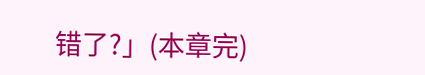错了?」(本章完)